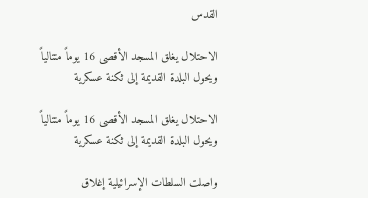القدس

الاحتلال يغلق المسجد الأقصى 16 يوماً متتالياً ويحول البلدة القديمة إلى ثكنة عسكرية

الاحتلال يغلق المسجد الأقصى 16 يوماً متتالياً ويحول البلدة القديمة إلى ثكنة عسكرية

واصلت السلطات الإسرائيلية إغلاق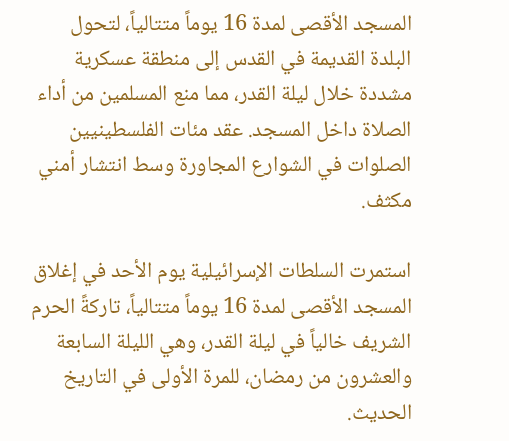المسجد الأقصى لمدة 16 يوماً متتالياً، لتحول البلدة القديمة في القدس إلى منطقة عسكرية مشددة خلال ليلة القدر، مما منع المسلمين من أداء الصلاة داخل المسجد. عقد مئات الفلسطينيين الصلوات في الشوارع المجاورة وسط انتشار أمني مكثف.

استمرت السلطات الإسرائيلية يوم الأحد في إغلاق المسجد الأقصى لمدة 16 يوماً متتالياً، تاركةً الحرم الشريف خالياً في ليلة القدر، وهي الليلة السابعة والعشرون من رمضان، للمرة الأولى في التاريخ الحديث.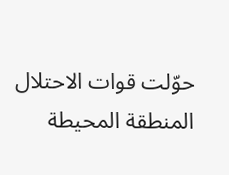حوّلت قوات الاحتلال المنطقة المحيطة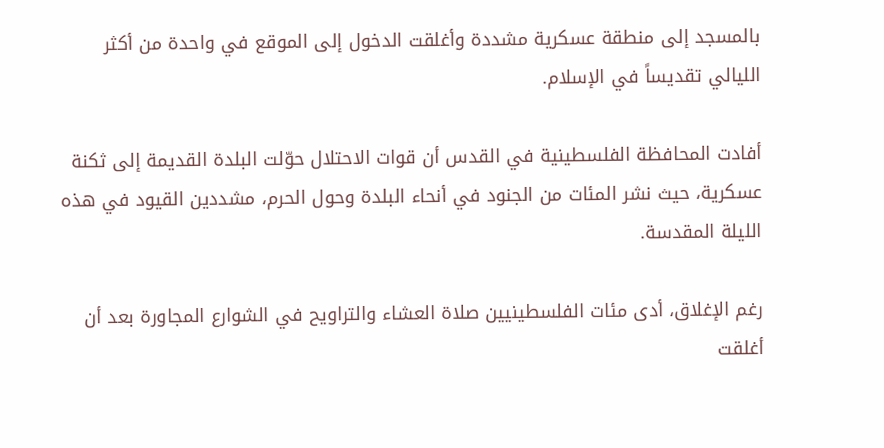بالمسجد إلى منطقة عسكرية مشددة وأغلقت الدخول إلى الموقع في واحدة من أكثر الليالي تقديساً في الإسلام.

أفادت المحافظة الفلسطينية في القدس أن قوات الاحتلال حوّلت البلدة القديمة إلى ثكنة عسكرية، حيث نشر المئات من الجنود في أنحاء البلدة وحول الحرم، مشددين القيود في هذه الليلة المقدسة.

رغم الإغلاق، أدى مئات الفلسطينيين صلاة العشاء والتراويح في الشوارع المجاورة بعد أن أغلقت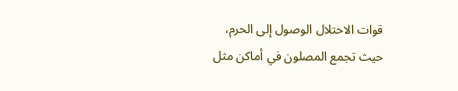قوات الاحتلال الوصول إلى الحرم، حيث تجمع المصلون في أماكن مثل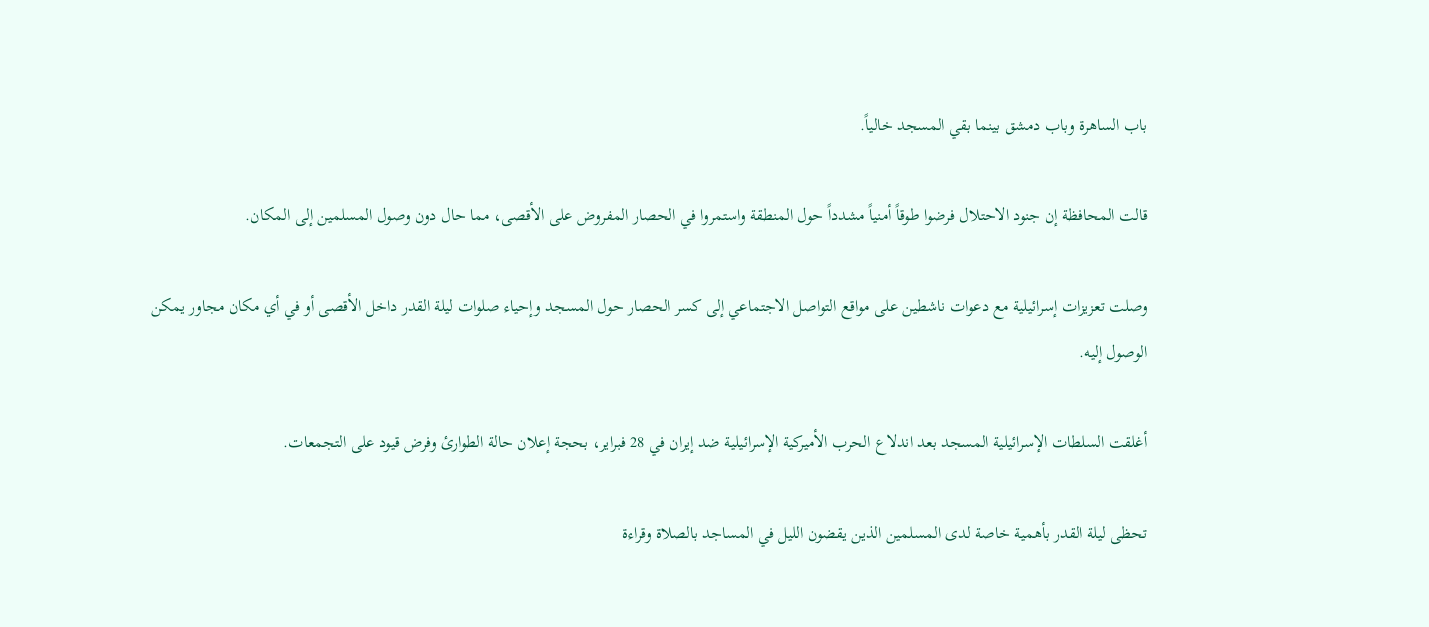باب الساهرة وباب دمشق بينما بقي المسجد خالياً.

قالت المحافظة إن جنود الاحتلال فرضوا طوقاً أمنياً مشدداً حول المنطقة واستمروا في الحصار المفروض على الأقصى، مما حال دون وصول المسلمين إلى المكان.

وصلت تعزيزات إسرائيلية مع دعوات ناشطين على مواقع التواصل الاجتماعي إلى كسر الحصار حول المسجد وإحياء صلوات ليلة القدر داخل الأقصى أو في أي مكان مجاور يمكن الوصول إليه.

أغلقت السلطات الإسرائيلية المسجد بعد اندلاع الحرب الأميركية الإسرائيلية ضد إيران في 28 فبراير، بحجة إعلان حالة الطوارئ وفرض قيود على التجمعات.

تحظى ليلة القدر بأهمية خاصة لدى المسلمين الذين يقضون الليل في المساجد بالصلاة وقراءة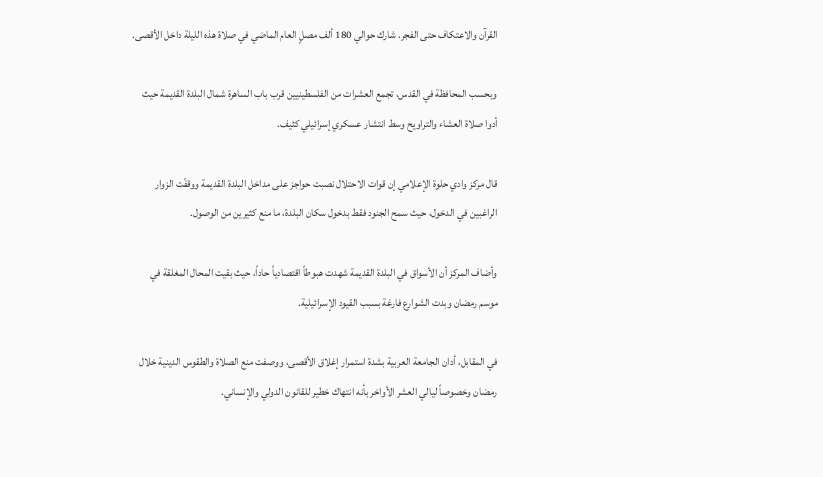القرآن والاعتكاف حتى الفجر. شارك حوالي 180 ألف مصلٍ العام الماضي في صلاة هذه الليلة داخل الأقصى.

وبحسب المحافظة في القدس، تجمع العشرات من الفلسطينيين قرب باب الساهرة شمال البلدة القديمة حيث أدوا صلاة العشاء والتراويح وسط انتشار عسكري إسرائيلي كثيف.

قال مركز وادي حلوة الإعلامي إن قوات الاحتلال نصبت حواجز على مداخل البلدة القديمة ووقفّت الزوار الراغبين في الدخول، حيث سمح الجنود فقط بدخول سكان البلدة، ما منع كثيرين من الوصول.

وأضاف المركز أن الأسواق في البلدة القديمة شهدت هبوطاً اقتصادياً حاداً، حيث بقيت المحال المغلقة في موسم رمضان وبدت الشوارع فارغة بسبب القيود الإسرائيلية.

في المقابل، أدان الجامعة العربية بشدة استمرار إغلاق الأقصى، ووصفت منع الصلاة والطقوس الدينية خلال رمضان وخصوصاً ليالي العشر الأواخر بأنه انتهاك خطير للقانون الدولي والإنساني.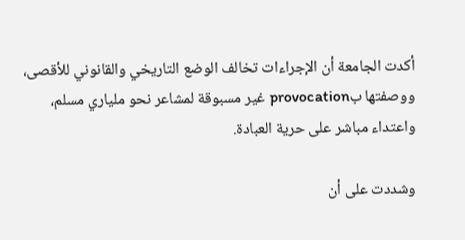أكدت الجامعة أن الإجراءات تخالف الوضع التاريخي والقانوني للأقصى، ووصفتها بprovocation غير مسبوقة لمشاعر نحو ملياري مسلم، واعتداء مباشر على حرية العبادة.

وشددت على أن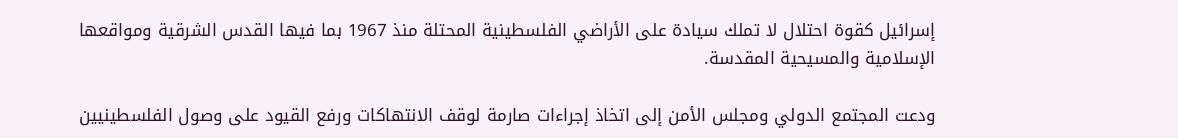إسرائيل كقوة احتلال لا تملك سيادة على الأراضي الفلسطينية المحتلة منذ 1967 بما فيها القدس الشرقية ومواقعها الإسلامية والمسيحية المقدسة.

ودعت المجتمع الدولي ومجلس الأمن إلى اتخاذ إجراءات صارمة لوقف الانتهاكات ورفع القيود على وصول الفلسطينيين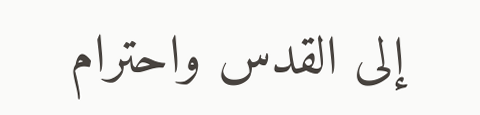إلى القدس واحترام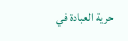حرية العبادة في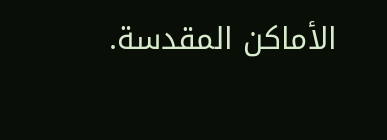الأماكن المقدسة.